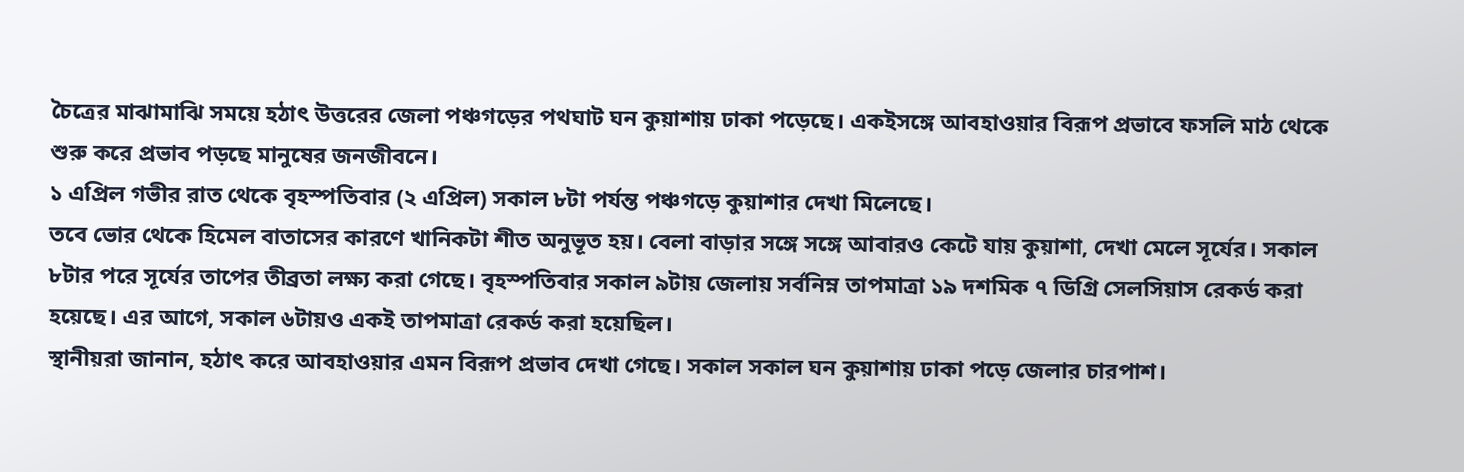চৈত্রের মাঝামাঝি সময়ে হঠাৎ উত্তরের জেলা পঞ্চগড়ের পথঘাট ঘন কুয়াশায় ঢাকা পড়েছে। একইসঙ্গে আবহাওয়ার বিরূপ প্রভাবে ফসলি মাঠ থেকে শুরু করে প্রভাব পড়ছে মানুষের জনজীবনে।
১ এপ্রিল গভীর রাত থেকে বৃহস্পতিবার (২ এপ্রিল) সকাল ৮টা পর্যন্ত পঞ্চগড়ে কুয়াশার দেখা মিলেছে।
তবে ভোর থেকে হিমেল বাতাসের কারণে খানিকটা শীত অনুভূত হয়। বেলা বাড়ার সঙ্গে সঙ্গে আবারও কেটে যায় কুয়াশা, দেখা মেলে সূর্যের। সকাল ৮টার পরে সূর্যের তাপের তীব্রতা লক্ষ্য করা গেছে। বৃহস্পতিবার সকাল ৯টায় জেলায় সর্বনিম্ন তাপমাত্রা ১৯ দশমিক ৭ ডিগ্রি সেলসিয়াস রেকর্ড করা হয়েছে। এর আগে, সকাল ৬টায়ও একই তাপমাত্রা রেকর্ড করা হয়েছিল।
স্থানীয়রা জানান, হঠাৎ করে আবহাওয়ার এমন বিরূপ প্রভাব দেখা গেছে। সকাল সকাল ঘন কুয়াশায় ঢাকা পড়ে জেলার চারপাশ।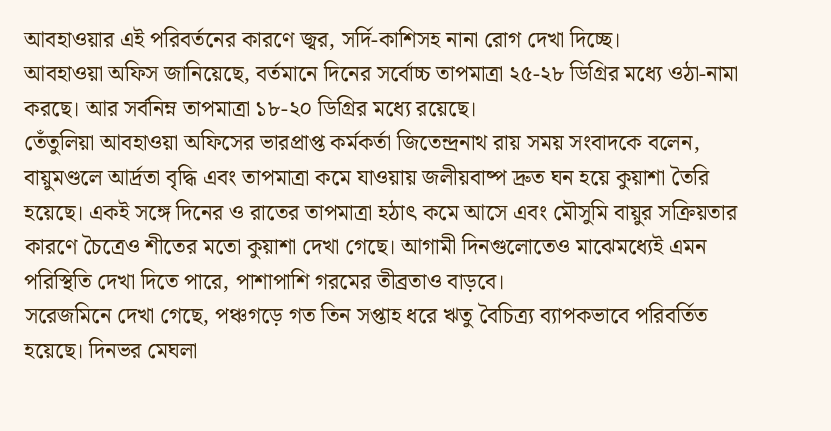আবহাওয়ার এই পরিবর্তনের কারণে জ্বর, সর্দি-কাশিসহ নানা রোগ দেখা দিচ্ছে।
আবহাওয়া অফিস জানিয়েছে, বর্তমানে দিনের সর্বোচ্চ তাপমাত্রা ২৫-২৮ ডিগ্রির মধ্যে ওঠা-নামা করছে। আর সর্বনিম্ন তাপমাত্রা ১৮-২০ ডিগ্রির মধ্যে রয়েছে।
তেঁতুলিয়া আবহাওয়া অফিসের ভারপ্রাপ্ত কর্মকর্তা জিতেন্দ্রনাথ রায় সময় সংবাদকে বলেন, বায়ুমণ্ডলে আর্দ্রতা বৃদ্ধি এবং তাপমাত্রা কমে যাওয়ায় জলীয়বাষ্প দ্রুত ঘন হয়ে কুয়াশা তৈরি হয়েছে। একই সঙ্গে দিনের ও রাতের তাপমাত্রা হঠাৎ কমে আসে এবং মৌসুমি বায়ুর সক্রিয়তার কারণে চৈত্রেও শীতের মতো কুয়াশা দেখা গেছে। আগামী দিনগুলোতেও মাঝেমধ্যেই এমন পরিস্থিতি দেখা দিতে পারে, পাশাপাশি গরমের তীব্রতাও বাড়বে।
সরেজমিনে দেখা গেছে, পঞ্চগড়ে গত তিন সপ্তাহ ধরে ঋতু বৈচিত্র্য ব্যাপকভাবে পরিবর্তিত হয়েছে। দিনভর মেঘলা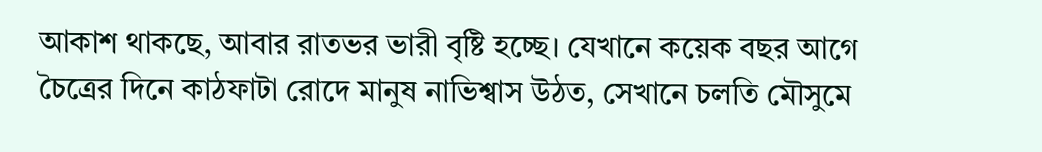আকাশ থাকছে, আবার রাতভর ভারী বৃষ্টি হচ্ছে। যেখানে কয়েক বছর আগে চৈত্রের দিনে কাঠফাটা রোদে মানুষ নাভিশ্বাস উঠত, সেখানে চলতি মৌসুমে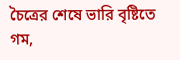চৈত্রের শেষে ভারি বৃষ্টিতে গম,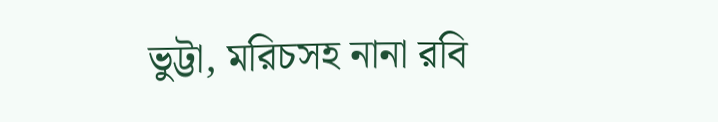ভুট্টা, মরিচসহ নানা রবি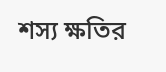শস্য ক্ষতির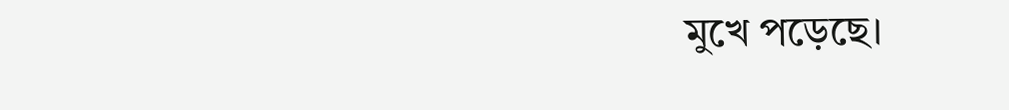মুখে পড়েছে।